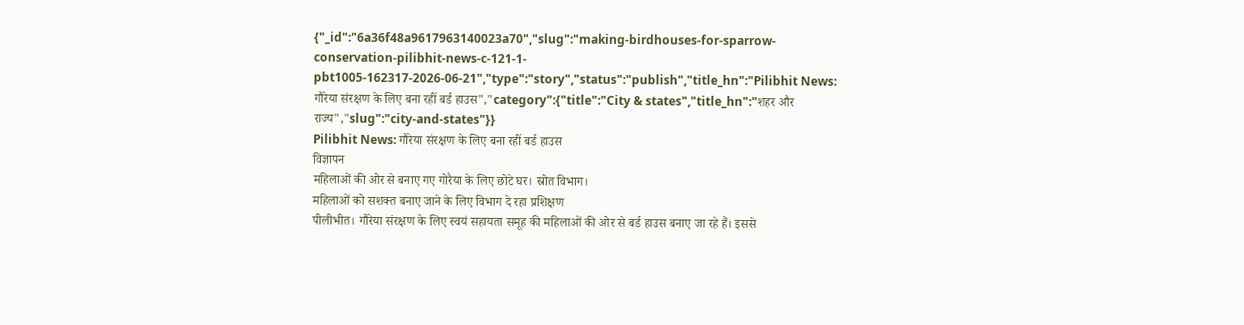{"_id":"6a36f48a9617963140023a70","slug":"making-birdhouses-for-sparrow-conservation-pilibhit-news-c-121-1-pbt1005-162317-2026-06-21","type":"story","status":"publish","title_hn":"Pilibhit News: गौरेया संरक्षण के लिए बना रहीं बर्ड हाउस","category":{"title":"City & states","title_hn":"शहर और राज्य","slug":"city-and-states"}}
Pilibhit News: गौरेया संरक्षण के लिए बना रहीं बर्ड हाउस
विज्ञापन
महिलाओं की ओर से बनाए गए गोरैया के लिए छोटे घर। स्रोत विभाग।
महिलाओं को सशक्त बनाए जाने के लिए विभाग दे रहा प्रशिक्षण
पीलीभीत। गौरेया संरक्षण के लिए स्वयं सहायता समूह की महिलाओं की ओर से बर्ड हाउस बनाए जा रहे हैं। इससे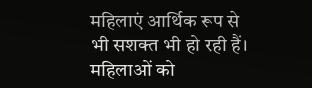महिलाएं आर्थिक रूप से भी सशक्त भी हो रही हैं। महिलाओं को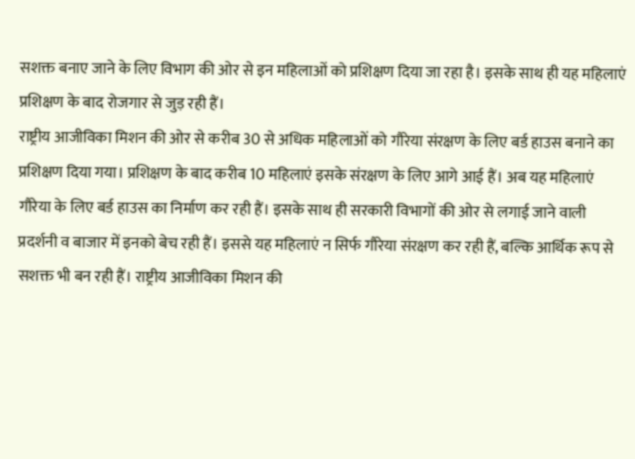सशक्त बनाए जाने के लिए विभाग की ओर से इन महिलाओं को प्रशिक्षण दिया जा रहा है। इसके साथ ही यह महिलाएं प्रशिक्षण के बाद रोजगार से जुड़ रही हैं।
राष्ट्रीय आजीविका मिशन की ओर से करीब 30 से अधिक महिलाओं को गौरेया संरक्षण के लिए बर्ड हाउस बनाने का प्रशिक्षण दिया गया। प्रशिक्षण के बाद करीब 10 महिलाएं इसके संरक्षण के लिए आगे आई हैं। अब यह महिलाएं गौरेया के लिए बर्ड हाउस का निर्माण कर रही हैं। इसके साथ ही सरकारी विभागों की ओर से लगाई जाने वाली प्रदर्शनी व बाजार में इनको बेच रही हैं। इससे यह महिलाएं न सिर्फ गौरेया संरक्षण कर रही हैं, बल्कि आर्थिक रूप से सशक्त भी बन रही हैं। राष्ट्रीय आजीविका मिशन की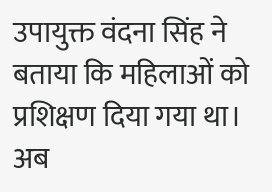उपायुक्त वंदना सिंह ने बताया कि महिलाओं को प्रशिक्षण दिया गया था। अब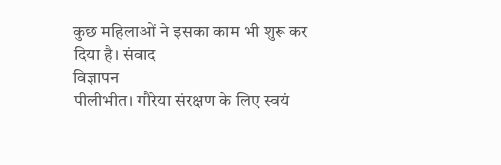कुछ महिलाओं ने इसका काम भी शुरू कर दिया है। संवाद
विज्ञापन
पीलीभीत। गौरेया संरक्षण के लिए स्वयं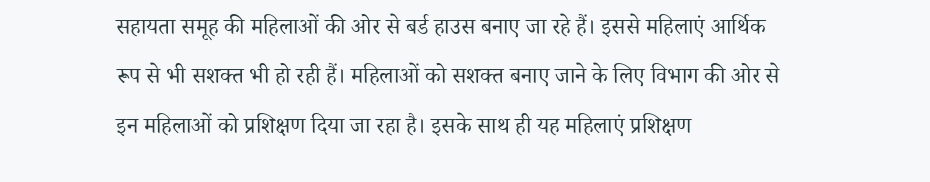सहायता समूह की महिलाओं की ओर से बर्ड हाउस बनाए जा रहे हैं। इससे महिलाएं आर्थिक रूप से भी सशक्त भी हो रही हैं। महिलाओं को सशक्त बनाए जाने के लिए विभाग की ओर से इन महिलाओं को प्रशिक्षण दिया जा रहा है। इसके साथ ही यह महिलाएं प्रशिक्षण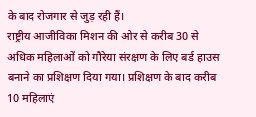के बाद रोजगार से जुड़ रही हैं।
राष्ट्रीय आजीविका मिशन की ओर से करीब 30 से अधिक महिलाओं को गौरेया संरक्षण के लिए बर्ड हाउस बनाने का प्रशिक्षण दिया गया। प्रशिक्षण के बाद करीब 10 महिलाएं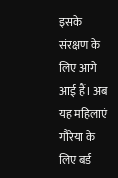इसके संरक्षण के लिए आगे आई हैं। अब यह महिलाएं गौरेया के लिए बर्ड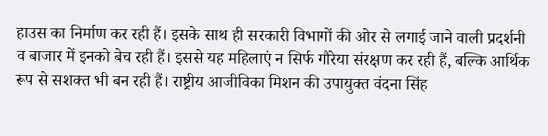हाउस का निर्माण कर रही हैं। इसके साथ ही सरकारी विभागों की ओर से लगाई जाने वाली प्रदर्शनी व बाजार में इनको बेच रही हैं। इससे यह महिलाएं न सिर्फ गौरेया संरक्षण कर रही हैं, बल्कि आर्थिक रूप से सशक्त भी बन रही हैं। राष्ट्रीय आजीविका मिशन की उपायुक्त वंदना सिंह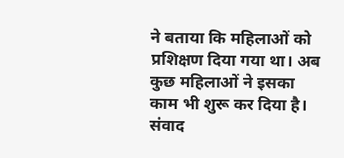ने बताया कि महिलाओं को प्रशिक्षण दिया गया था। अब कुछ महिलाओं ने इसका काम भी शुरू कर दिया है। संवाद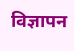विज्ञापन